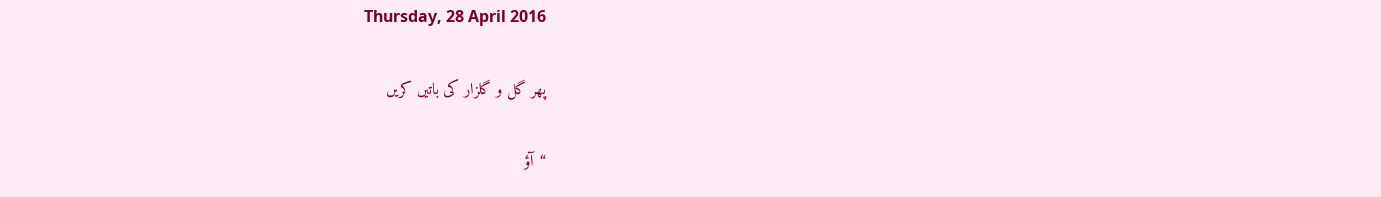Thursday, 28 April 2016

پھر گل و گلزار کی باتیں کریں

“آؤ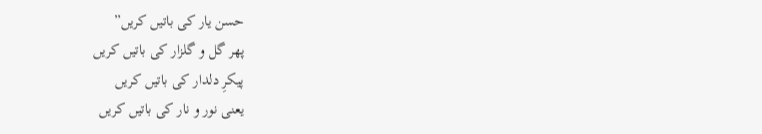حسن یار کی باتیں کریں”
پھر گل و گلزار کی باتیں کریں
پیکرِ دلدار کی باتیں کریں
یعنی نور و نار کی باتیں کریں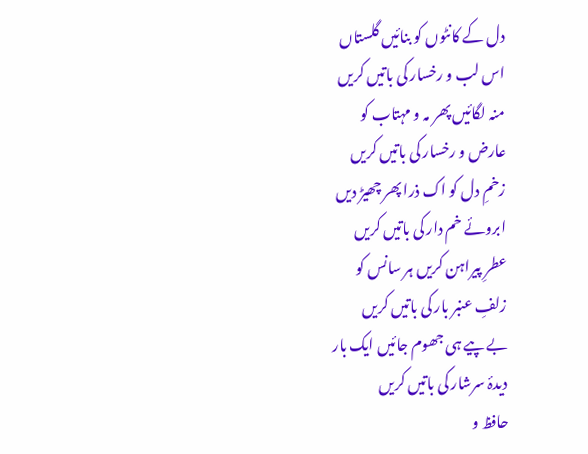دل کے کانٹوں کو بنائیں گلستاں
اس لب و رخسار کی باتیں کریں
منہ لگائیں پھر مہ و مہتاب کو
عارض و رخسار کی باتیں کریں
زخمِ دل کو اک ذرا پھر چھیڑ دیں
ابروئے خم دار کی باتیں کریں
عطرِ پیراہن کریں ہر سانس کو
زلفِ عنبر بار کی باتیں کریں
بے پیے ہی جھوم جائیں ایک بار
دیدۂ سرشار کی باتیں کریں
حافظ و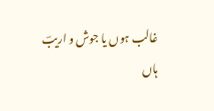غالب ہوں یا جوش و اریبؔ
ہاں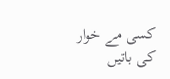کسی مے خوار کی باتیں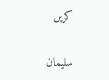کریں

سلیمان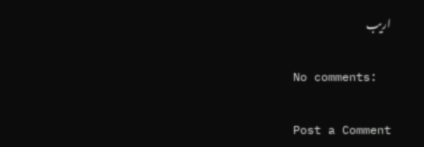اریب

No comments:

Post a Comment